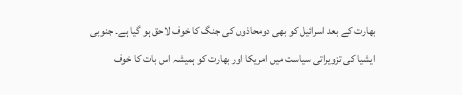بھارت کے بعد اسرائیل کو بھی دومحاذوں کی جنگ کا خوف لاحق ہو گیا ہے۔ جنوبی ایشیا کی تزویراتی سیاست میں امریکا اور بھارت کو ہمیشہ اس بات کا خوف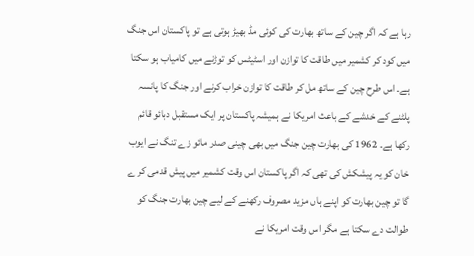رہا ہے کہ اگر چین کے ساتھ بھارت کی کوئی مڈ بھیڑ ہوتی ہے تو پاکستان اس جنگ میں کود کر کشمیر میں طاقت کا توازن اور اسٹیٹس کو توڑنے میں کامیاب ہو سکتا ہے۔ اس طرح چین کے ساتھ مل کر طاقت کا توازن خراب کرنے اور جنگ کا پانسہ پلٹنے کے خدشے کے باعث امریکا نے ہمیشہ پاکستان پر ایک مستقبل دبائو قائم رکھا ہے۔ 1962 کی بھارت چین جنگ میں بھی چینی صدر مائو زے تنگ نے ایوب خان کو یہ پیشکش کی تھی کہ اگر پاکستان اس وقت کشمیر میں پیش قدمی کر ے گا تو چین بھارت کو اپنے ہاں مزید مصروف رکھنے کے لیے چین بھارت جنگ کو طوالت دے سکتا ہے مگر اس وقت امریکا نے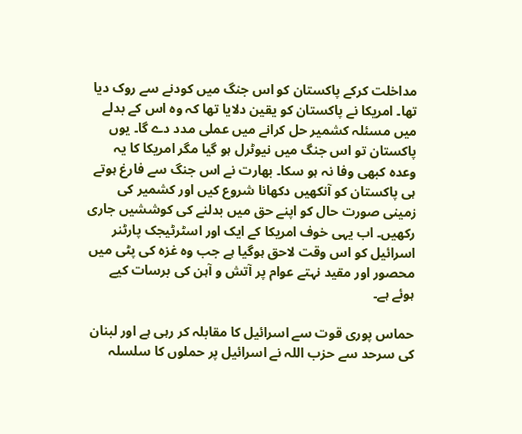مداخلت کرکے پاکستان کو اس جنگ میں کودنے سے روک دیا تھا۔ امریکا نے پاکستان کو یقین دلایا تھا کہ وہ اس کے بدلے میں مسئلہ کشمیر حل کرانے میں عملی مدد دے گا۔ یوں پاکستان تو اس جنگ میں نیوٹرل ہو گیا مگر امریکا کا یہ وعدہ کبھی وفا نہ ہو سکا۔ بھارت نے اس جنگ سے فارغ ہوتے ہی پاکستان کو آنکھیں دکھانا شروع کیں اور کشمیر کی زمینی صورت حال کو اپنے حق میں بدلنے کی کوششیں جاری رکھیں۔ اب یہی خوف امریکا کے ایک اور اسٹرٹیجک پارٹنر اسرائیل کو اس وقت لاحق ہوگیا ہے جب وہ غزہ کی پٹی میں محصور اور مقید نہتے عوام پر آتش و آہن کی برسات کیے ہوئے ہے۔

حماس پوری قوت سے اسرائیل کا مقابلہ کر رہی ہے اور لبنان کی سرحد سے حزب اللہ نے اسرائیل پر حملوں کا سلسلہ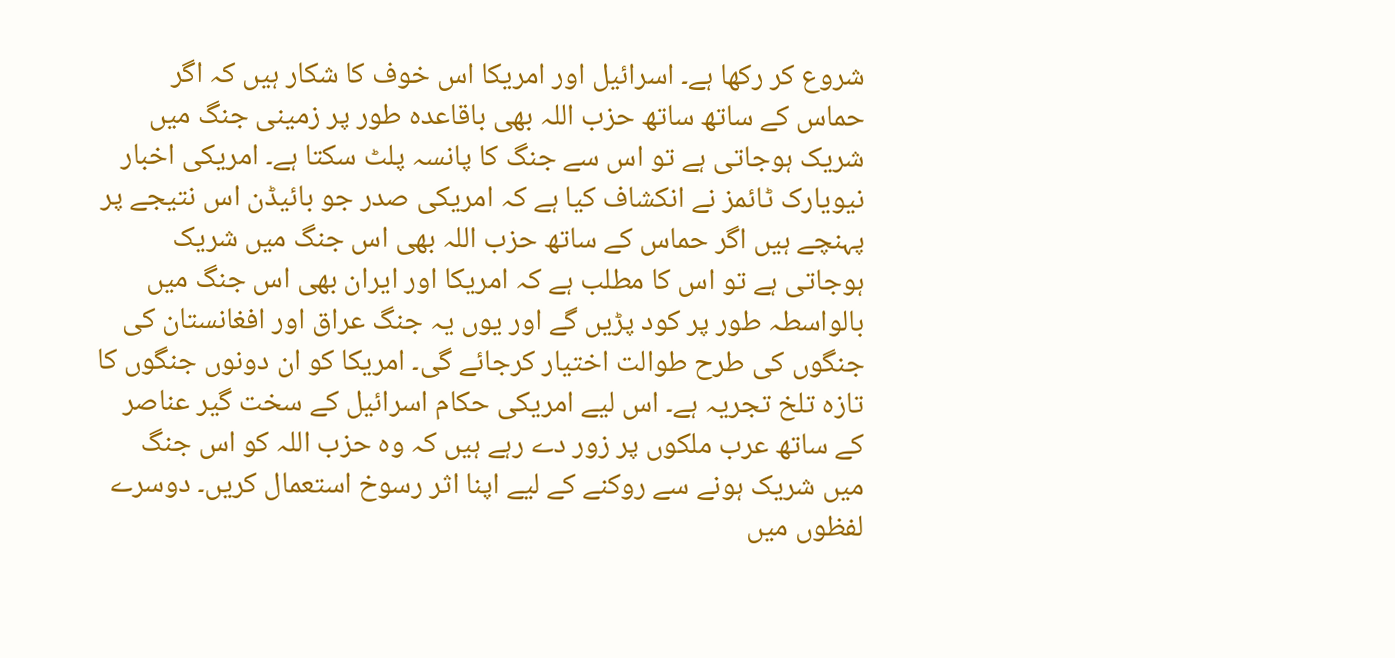شروع کر رکھا ہے۔ اسرائیل اور امریکا اس خوف کا شکار ہیں کہ اگر حماس کے ساتھ ساتھ حزب اللہ بھی باقاعدہ طور پر زمینی جنگ میں شریک ہوجاتی ہے تو اس سے جنگ کا پانسہ پلٹ سکتا ہے۔ امریکی اخبار نیویارک ٹائمز نے انکشاف کیا ہے کہ امریکی صدر جو بائیڈن اس نتیجے پر پہنچے ہیں اگر حماس کے ساتھ حزب اللہ بھی اس جنگ میں شریک ہوجاتی ہے تو اس کا مطلب ہے کہ امریکا اور ایران بھی اس جنگ میں بالواسطہ طور پر کود پڑیں گے اور یوں یہ جنگ عراق اور افغانستان کی جنگوں کی طرح طوالت اختیار کرجائے گی۔ امریکا کو ان دونوں جنگوں کا تازہ تلخ تجریہ ہے۔ اس لیے امریکی حکام اسرائیل کے سخت گیر عناصر کے ساتھ عرب ملکوں پر زور دے رہے ہیں کہ وہ حزب اللہ کو اس جنگ میں شریک ہونے سے روکنے کے لیے اپنا اثر رسوخ استعمال کریں۔ دوسرے لفظوں میں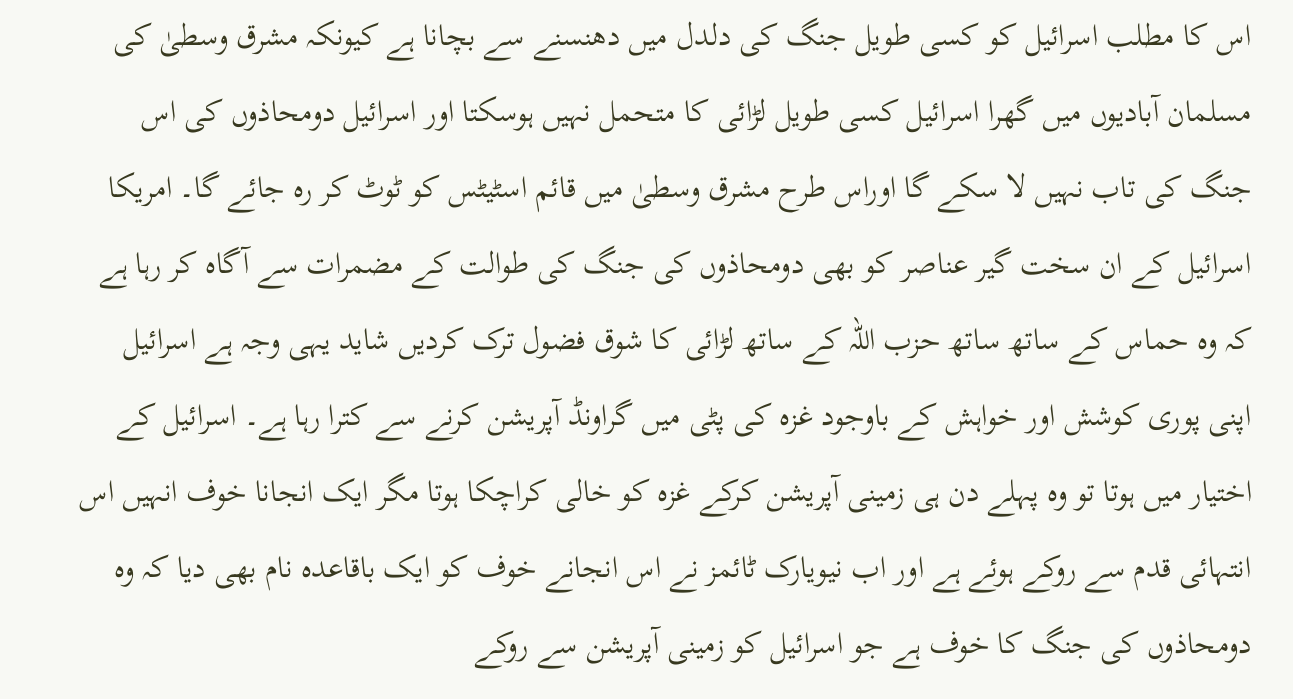اس کا مطلب اسرائیل کو کسی طویل جنگ کی دلدل میں دھنسنے سے بچانا ہے کیونکہ مشرق وسطیٰ کی مسلمان آبادیوں میں گھرا اسرائیل کسی طویل لڑائی کا متحمل نہیں ہوسکتا اور اسرائیل دومحاذوں کی اس جنگ کی تاب نہیں لا سکے گا اوراس طرح مشرق وسطیٰ میں قائم اسٹیٹس کو ٹوٹ کر رہ جائے گا۔ امریکا اسرائیل کے ان سخت گیر عناصر کو بھی دومحاذوں کی جنگ کی طوالت کے مضمرات سے آگاہ کر رہا ہے کہ وہ حماس کے ساتھ ساتھ حزب اللہ کے ساتھ لڑائی کا شوق فضول ترک کردیں شاید یہی وجہ ہے اسرائیل اپنی پوری کوشش اور خواہش کے باوجود غزہ کی پٹی میں گراونڈ آپریشن کرنے سے کترا رہا ہے۔ اسرائیل کے اختیار میں ہوتا تو وہ پہلے دن ہی زمینی آپریشن کرکے غزہ کو خالی کراچکا ہوتا مگر ایک انجانا خوف انہیں اس انتہائی قدم سے روکے ہوئے ہے اور اب نیویارک ٹائمز نے اس انجانے خوف کو ایک باقاعدہ نام بھی دیا کہ وہ دومحاذوں کی جنگ کا خوف ہے جو اسرائیل کو زمینی آپریشن سے روکے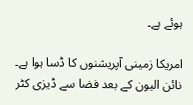ہوئے ہے۔

امریکا زمینی آپریشنوں کا ڈسا ہوا ہے۔ نائن الیون کے بعد فضا سے ڈیزی کٹر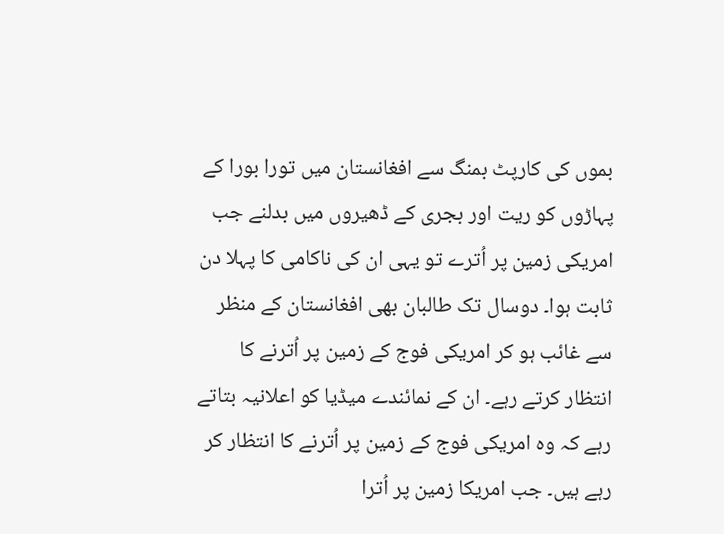بموں کی کارپٹ بمنگ سے افغانستان میں تورا بورا کے پہاڑوں کو ریت اور بجری کے ڈھیروں میں بدلنے جب امریکی زمین پر اُترے تو یہی ان کی ناکامی کا پہلا دن ثابت ہوا۔ دوسال تک طالبان بھی افغانستان کے منظر سے غائب ہو کر امریکی فوج کے زمین پر اُترنے کا انتظار کرتے رہے۔ ان کے نمائندے میڈیا کو اعلانیہ بتاتے رہے کہ وہ امریکی فوج کے زمین پر اُترنے کا انتظار کر رہے ہیں۔ جب امریکا زمین پر اُترا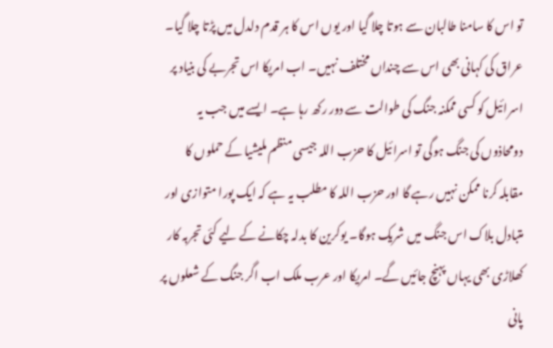تو اس کا سامنا طالبان سے ہوتا چلا گیا اور یوں اس کا ہر قدم دلدل میں پڑتا چلا گیا۔ عراق کی کہانی بھی اس سے چنداں مختلف نہیں۔ اب امریکا اس تجربے کی بنیاد پر اسرائیل کو کسی ممکنہ جنگ کی طوالت سے دور رکھ رہا ہے۔ ایسے میں جب یہ دومحاذوں کی جنگ ہوگی تو اسرائیل کا حزب اللہ جیسی منظم ملیشیا کے حملوں کا مقابلہ کرنا ممکن نہیں رہے گا اور حزب اللہ کا مطلب یہ ہے کہ ایک پورا متوازی اور متبادل بلاک اس جنگ میں شریک ہوگا۔ یوکرین کا بدلہ چکانے کے لیے کئی تجربہ کار کھلاڑی بھی یہاں پہنچ جائیں گے۔ امریکا اور عرب ملک اب اگر جنگ کے شعلوں پر پانی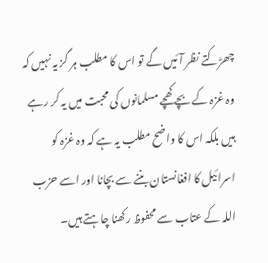چھڑکتے نظر آئیں گے تو اس کا مطلب ہر گز یہ نہیں کہ وہ غزہ کے بچے کھچے مسلمانوں کی محبت میں یہ کر رہے ہیں بلکہ اس کا واضح مطلب یہ ہے کہ وہ غزہ کو اسرائیل کا افغانستان بننے سے بچانا اور اسے حزب اللہ کے عتاب سے محفوظ رکھنا چاہتے ہیں۔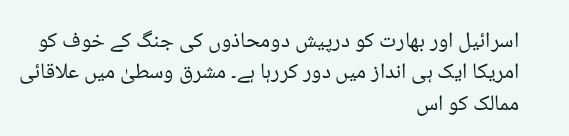اسرائیل اور بھارت کو درپیش دومحاذوں کی جنگ کے خوف کو امریکا ایک ہی انداز میں دور کررہا ہے۔ مشرق وسطیٰ میں علاقائی ممالک کو اس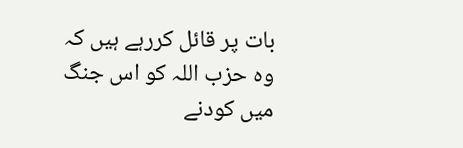بات پر قائل کررہے ہیں کہ وہ حزب اللہ کو اس جنگ میں کودنے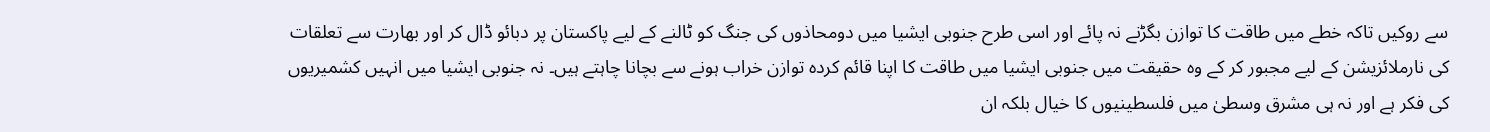سے روکیں تاکہ خطے میں طاقت کا توازن بگڑنے نہ پائے اور اسی طرح جنوبی ایشیا میں دومحاذوں کی جنگ کو ٹالنے کے لیے پاکستان پر دبائو ڈال کر اور بھارت سے تعلقات کی نارملائزیشن کے لیے مجبور کر کے وہ حقیقت میں جنوبی ایشیا میں طاقت کا اپنا قائم کردہ توازن خراب ہونے سے بچانا چاہتے ہیں۔ نہ جنوبی ایشیا میں انہیں کشمیریوں کی فکر ہے اور نہ ہی مشرق وسطیٰ میں فلسطینیوں کا خیال بلکہ ان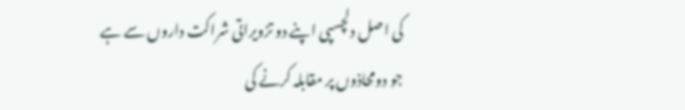کی اصل دلچسپی اپنے دو تزویراتی شراکت داروں سے ہے جو دومحاذوں پر مقابلہ کرنے کی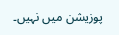پوزیشن میں نہیں۔